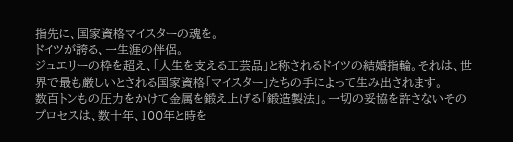指先に、国家資格マイスターの魂を。
ドイツが誇る、一生涯の伴侶。
ジュエリーの枠を超え、「人生を支える工芸品」と称されるドイツの結婚指輪。それは、世界で最も厳しいとされる国家資格「マイスター」たちの手によって生み出されます。
数百トンもの圧力をかけて金属を鍛え上げる「鍛造製法」。一切の妥協を許さないそのプロセスは、数十年、100年と時を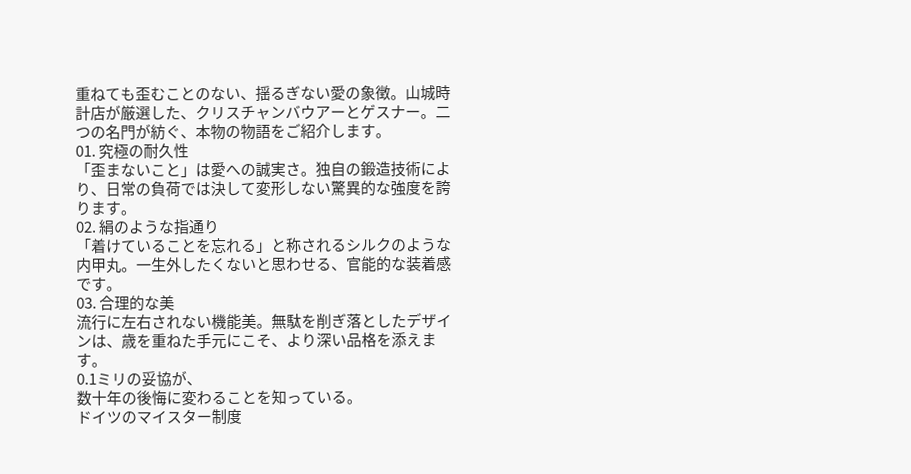重ねても歪むことのない、揺るぎない愛の象徴。山城時計店が厳選した、クリスチャンバウアーとゲスナー。二つの名門が紡ぐ、本物の物語をご紹介します。
01. 究極の耐久性
「歪まないこと」は愛への誠実さ。独自の鍛造技術により、日常の負荷では決して変形しない驚異的な強度を誇ります。
02. 絹のような指通り
「着けていることを忘れる」と称されるシルクのような内甲丸。一生外したくないと思わせる、官能的な装着感です。
03. 合理的な美
流行に左右されない機能美。無駄を削ぎ落としたデザインは、歳を重ねた手元にこそ、より深い品格を添えます。
0.1ミリの妥協が、
数十年の後悔に変わることを知っている。
ドイツのマイスター制度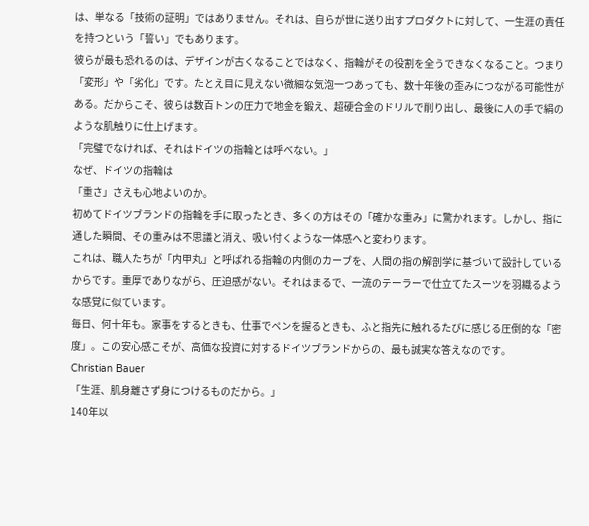は、単なる「技術の証明」ではありません。それは、自らが世に送り出すプロダクトに対して、一生涯の責任を持つという「誓い」でもあります。
彼らが最も恐れるのは、デザインが古くなることではなく、指輪がその役割を全うできなくなること。つまり「変形」や「劣化」です。たとえ目に見えない微細な気泡一つあっても、数十年後の歪みにつながる可能性がある。だからこそ、彼らは数百トンの圧力で地金を鍛え、超硬合金のドリルで削り出し、最後に人の手で絹のような肌触りに仕上げます。
「完璧でなければ、それはドイツの指輪とは呼べない。」
なぜ、ドイツの指輪は
「重さ」さえも心地よいのか。
初めてドイツブランドの指輪を手に取ったとき、多くの方はその「確かな重み」に驚かれます。しかし、指に通した瞬間、その重みは不思議と消え、吸い付くような一体感へと変わります。
これは、職人たちが「内甲丸」と呼ばれる指輪の内側のカーブを、人間の指の解剖学に基づいて設計しているからです。重厚でありながら、圧迫感がない。それはまるで、一流のテーラーで仕立てたスーツを羽織るような感覚に似ています。
毎日、何十年も。家事をするときも、仕事でペンを握るときも、ふと指先に触れるたびに感じる圧倒的な「密度」。この安心感こそが、高価な投資に対するドイツブランドからの、最も誠実な答えなのです。
Christian Bauer
「生涯、肌身離さず身につけるものだから。」
140年以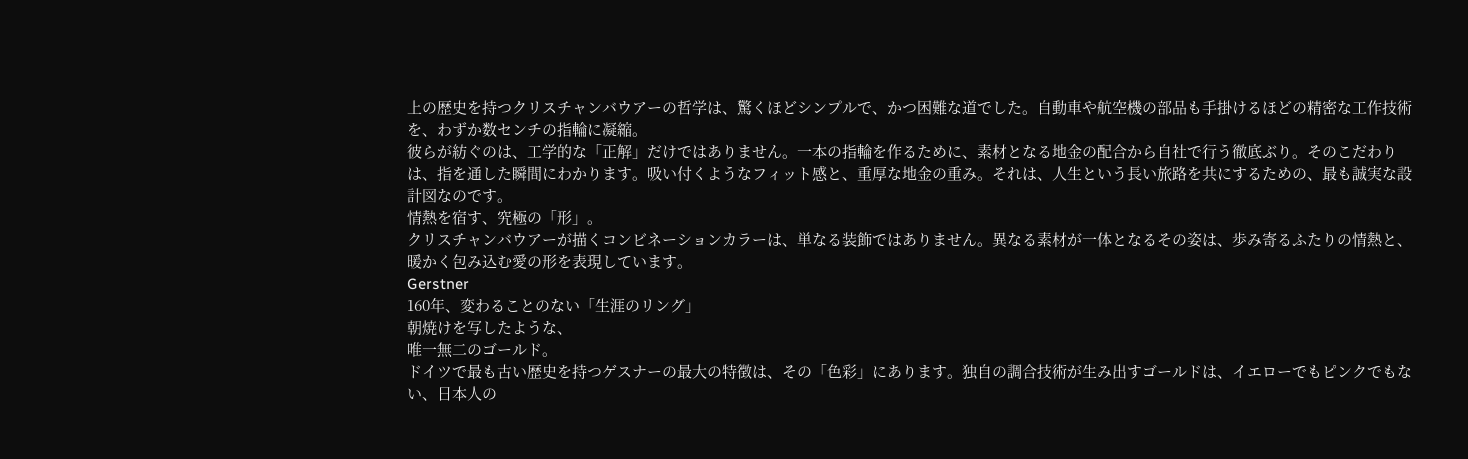上の歴史を持つクリスチャンバウアーの哲学は、驚くほどシンプルで、かつ困難な道でした。自動車や航空機の部品も手掛けるほどの精密な工作技術を、わずか数センチの指輪に凝縮。
彼らが紡ぐのは、工学的な「正解」だけではありません。一本の指輪を作るために、素材となる地金の配合から自社で行う徹底ぶり。そのこだわりは、指を通した瞬間にわかります。吸い付くようなフィット感と、重厚な地金の重み。それは、人生という長い旅路を共にするための、最も誠実な設計図なのです。
情熱を宿す、究極の「形」。
クリスチャンバウアーが描くコンビネーションカラーは、単なる装飾ではありません。異なる素材が一体となるその姿は、歩み寄るふたりの情熱と、暖かく包み込む愛の形を表現しています。
Gerstner
160年、変わることのない「生涯のリング」
朝焼けを写したような、
唯一無二のゴールド。
ドイツで最も古い歴史を持つゲスナーの最大の特徴は、その「色彩」にあります。独自の調合技術が生み出すゴールドは、イエローでもピンクでもない、日本人の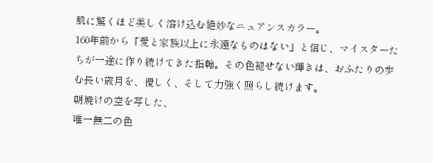肌に驚くほど美しく溶け込む絶妙なニュアンスカラー。
160年前から「愛と家族以上に永遠なものはない」と信じ、マイスターたちが一途に作り続けてきた指輪。その色褪せない輝きは、おふたりの歩む長い歳月を、優しく、そして力強く照らし続けます。
朝焼けの空を写した、
唯一無二の色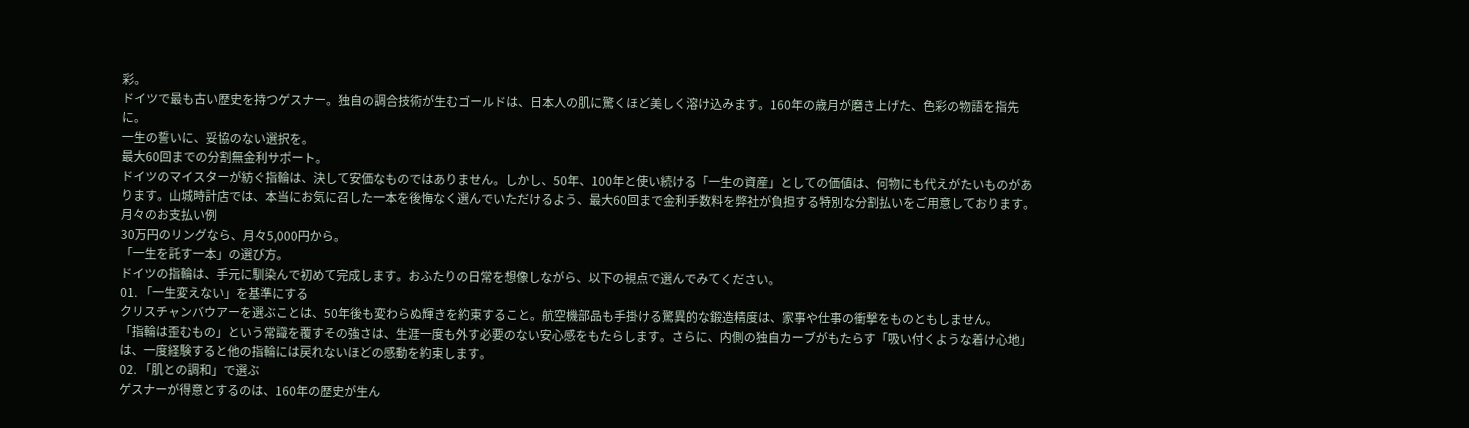彩。
ドイツで最も古い歴史を持つゲスナー。独自の調合技術が生むゴールドは、日本人の肌に驚くほど美しく溶け込みます。160年の歳月が磨き上げた、色彩の物語を指先に。
一生の誓いに、妥協のない選択を。
最大60回までの分割無金利サポート。
ドイツのマイスターが紡ぐ指輪は、決して安価なものではありません。しかし、50年、100年と使い続ける「一生の資産」としての価値は、何物にも代えがたいものがあります。山城時計店では、本当にお気に召した一本を後悔なく選んでいただけるよう、最大60回まで金利手数料を弊社が負担する特別な分割払いをご用意しております。
月々のお支払い例
30万円のリングなら、月々5,000円から。
「一生を託す一本」の選び方。
ドイツの指輪は、手元に馴染んで初めて完成します。おふたりの日常を想像しながら、以下の視点で選んでみてください。
01. 「一生変えない」を基準にする
クリスチャンバウアーを選ぶことは、50年後も変わらぬ輝きを約束すること。航空機部品も手掛ける驚異的な鍛造精度は、家事や仕事の衝撃をものともしません。
「指輪は歪むもの」という常識を覆すその強さは、生涯一度も外す必要のない安心感をもたらします。さらに、内側の独自カーブがもたらす「吸い付くような着け心地」は、一度経験すると他の指輪には戻れないほどの感動を約束します。
02. 「肌との調和」で選ぶ
ゲスナーが得意とするのは、160年の歴史が生ん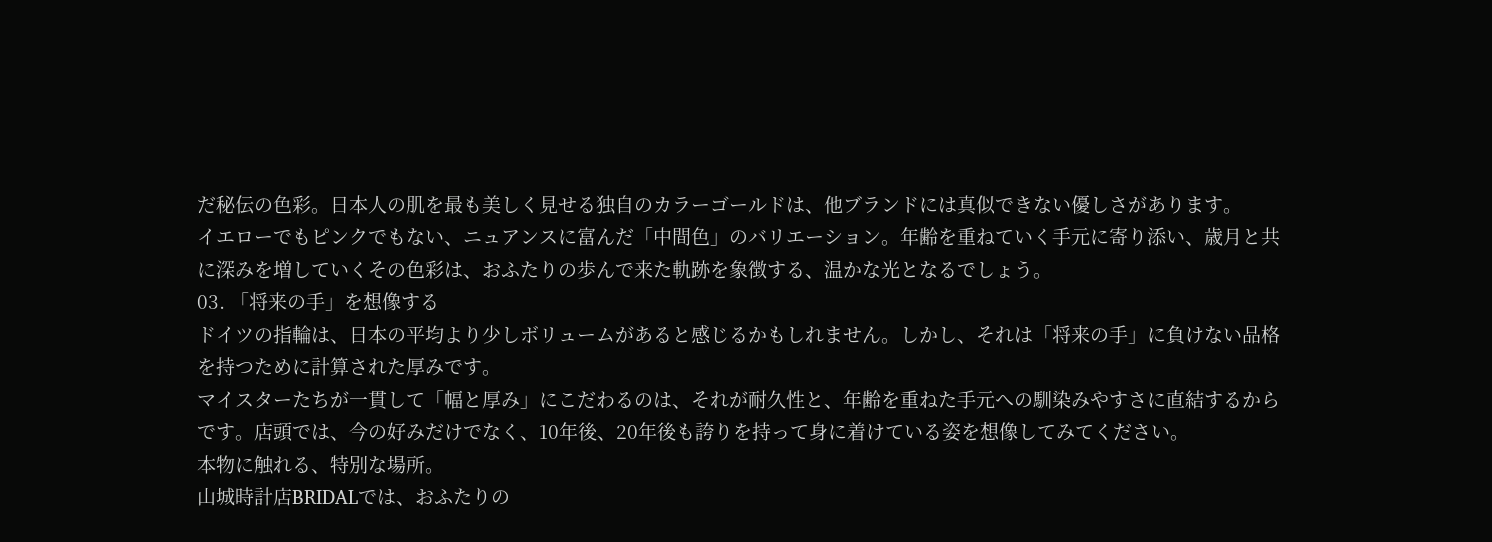だ秘伝の色彩。日本人の肌を最も美しく見せる独自のカラーゴールドは、他ブランドには真似できない優しさがあります。
イエローでもピンクでもない、ニュアンスに富んだ「中間色」のバリエーション。年齢を重ねていく手元に寄り添い、歳月と共に深みを増していくその色彩は、おふたりの歩んで来た軌跡を象徴する、温かな光となるでしょう。
03. 「将来の手」を想像する
ドイツの指輪は、日本の平均より少しボリュームがあると感じるかもしれません。しかし、それは「将来の手」に負けない品格を持つために計算された厚みです。
マイスターたちが一貫して「幅と厚み」にこだわるのは、それが耐久性と、年齢を重ねた手元への馴染みやすさに直結するからです。店頭では、今の好みだけでなく、10年後、20年後も誇りを持って身に着けている姿を想像してみてください。
本物に触れる、特別な場所。
山城時計店BRIDALでは、おふたりの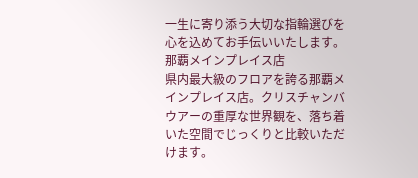一生に寄り添う大切な指輪選びを心を込めてお手伝いいたします。
那覇メインプレイス店
県内最大級のフロアを誇る那覇メインプレイス店。クリスチャンバウアーの重厚な世界観を、落ち着いた空間でじっくりと比較いただけます。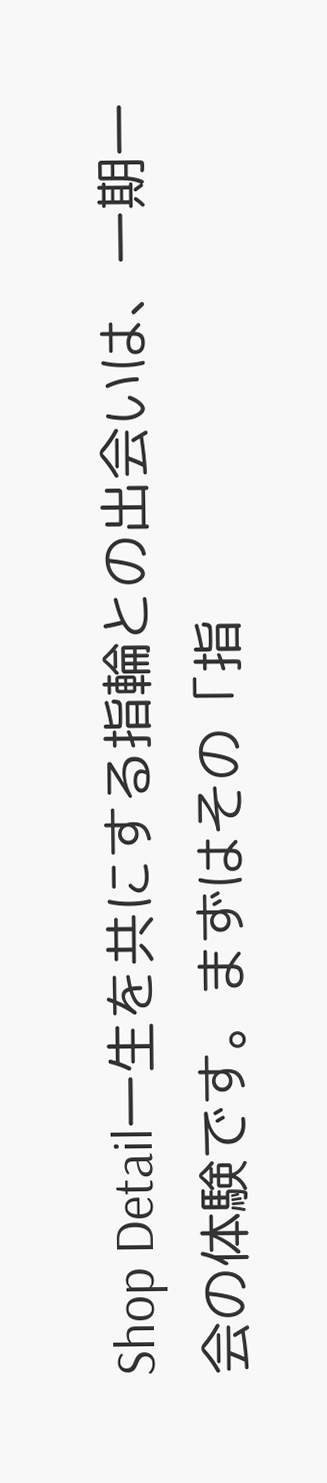Shop Detail一生を共にする指輪との出会いは、一期一会の体験です。まずはその「指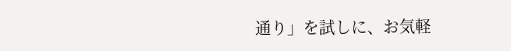通り」を試しに、お気軽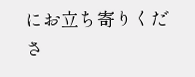にお立ち寄りくださ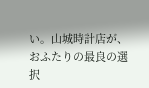い。山城時計店が、おふたりの最良の選択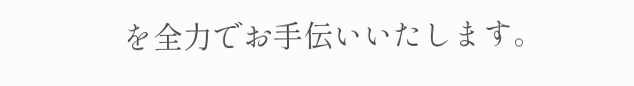を全力でお手伝いいたします。